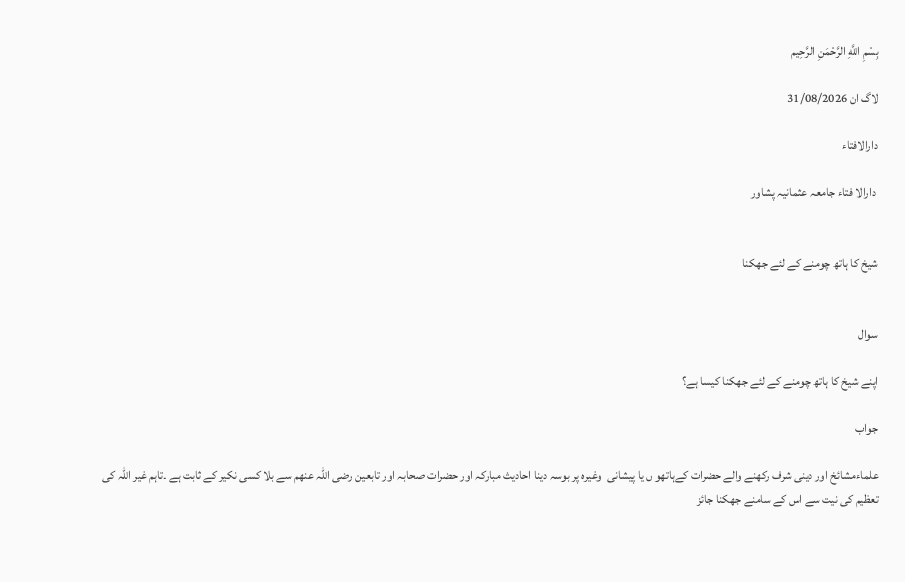بِسْمِ اللَّهِ الرَّحْمَنِ الرَّحِيم

لاگ ان 31/08/2026

دارالافتاء

 دارالا فتاء جامعہ عثمانیہ پشاور


شیخ کا ہاتھ چومنے کے لئے جھکنا


سوال

اپنے شیخ کا ہاتھ چومنے کے لئے جھکنا کیسا ہے؟

جواب

علماءمشائخ اور دینی شرف رکھنے والے حضرات کےہاتھو ں یا پیشانی  وغیرہ پر بوسہ دینا احادیث مبارکہ اور حضرات صحابہ اور تابعین رضی اللہ عنھم سے بلا کسی نکیر کے ثابت ہے ۔تاہم غیر اللہ کی تعظیم کی نیت سے اس کے سامنے جھکنا جائز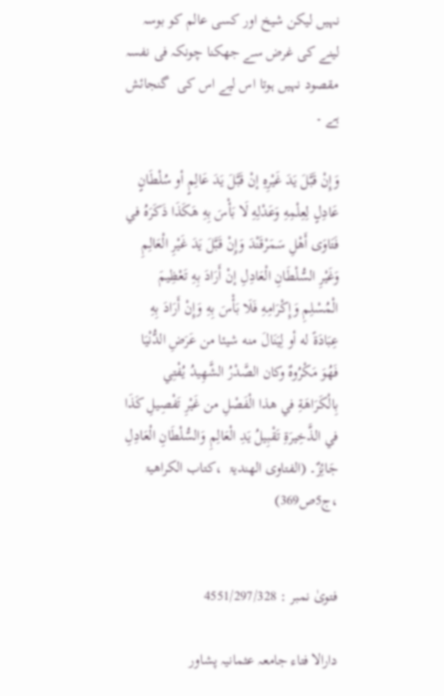نہیں لیکن شیخ اور کسی عالم کو بوسہ لینے کی غرض سے جھکنا چونکہ فی نفسہ مقصود نہیں ہوتا اس لیے اس کی  گنجائش ہے ۔

وَإِنْ قَبَّلَ يَدَ غَيْرِهِ إنْ قَبَّلَ يَدَ عَالِمٍ أو سُلْطَانٍ عَادِلٍ لِعِلْمِهِ وَعَدْلِهِ لَا بَأْسَ بِهِ هَكَذَا ذَكَرَهُ في فَتَاوَى أَهْلِ سَمَرْقَنْدَ وَإِنْ قَبَّلَ يَدَ غَيْرِ الْعَالِمِ وَغَيْرِ السُّلْطَانِ الْعَادِلِ إنْ أَرَادَ بِهِ تَعْظِيمَ الْمُسْلِمِ وَإِكْرَامِهِ فَلَا بَأْسَ بِهِ وَإِنْ أَرَادَ بِهِ عِبَادَةً له أو لِيَنَالَ منه شيئا من عَرَضِ الدُّنْيَا فَهُوَ مَكْرُوهٌ وكان الصَّدْرُ الشَّهِيدُ يُفْتِي بِالْكَرَاهَةِ في هذا الْفَصْلِ من غَيْرِ تَفْصِيلِ كَذَا في الذَّخِيرَةِ تَقْبِيلُ يَدِ الْعَالِمِ وَالسُّلْطَانِ الْعَادِلِ جَائِزٌ۔ (الفتاوی الھندیۃ  ،کتاب الکراھیۃ ،ج5ص369)


فتویٰ نمبر : 4551/297/328

دارالا فتاء جامعہ عثمانیہ پشاور